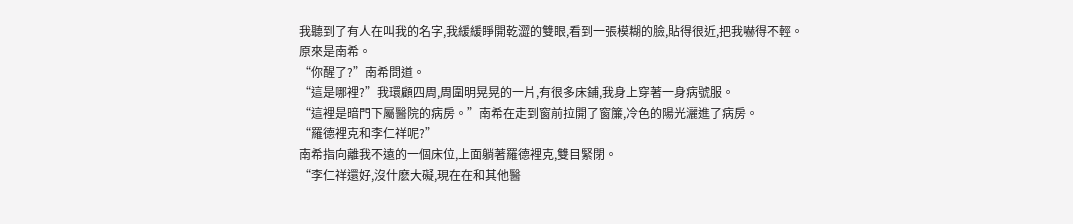我聽到了有人在叫我的名字,我緩緩睜開乾澀的雙眼,看到一張模糊的臉,貼得很近,把我嚇得不輕。
原來是南希。
“你醒了?”南希問道。
“這是哪裡?”我環顧四周,周圍明晃晃的一片,有很多床鋪,我身上穿著一身病號服。
“這裡是暗門下屬醫院的病房。”南希在走到窗前拉開了窗簾,冷色的陽光灑進了病房。
“羅德裡克和李仁祥呢?”
南希指向離我不遠的一個床位,上面躺著羅德裡克,雙目緊閉。
“李仁祥還好,沒什麽大礙,現在在和其他醫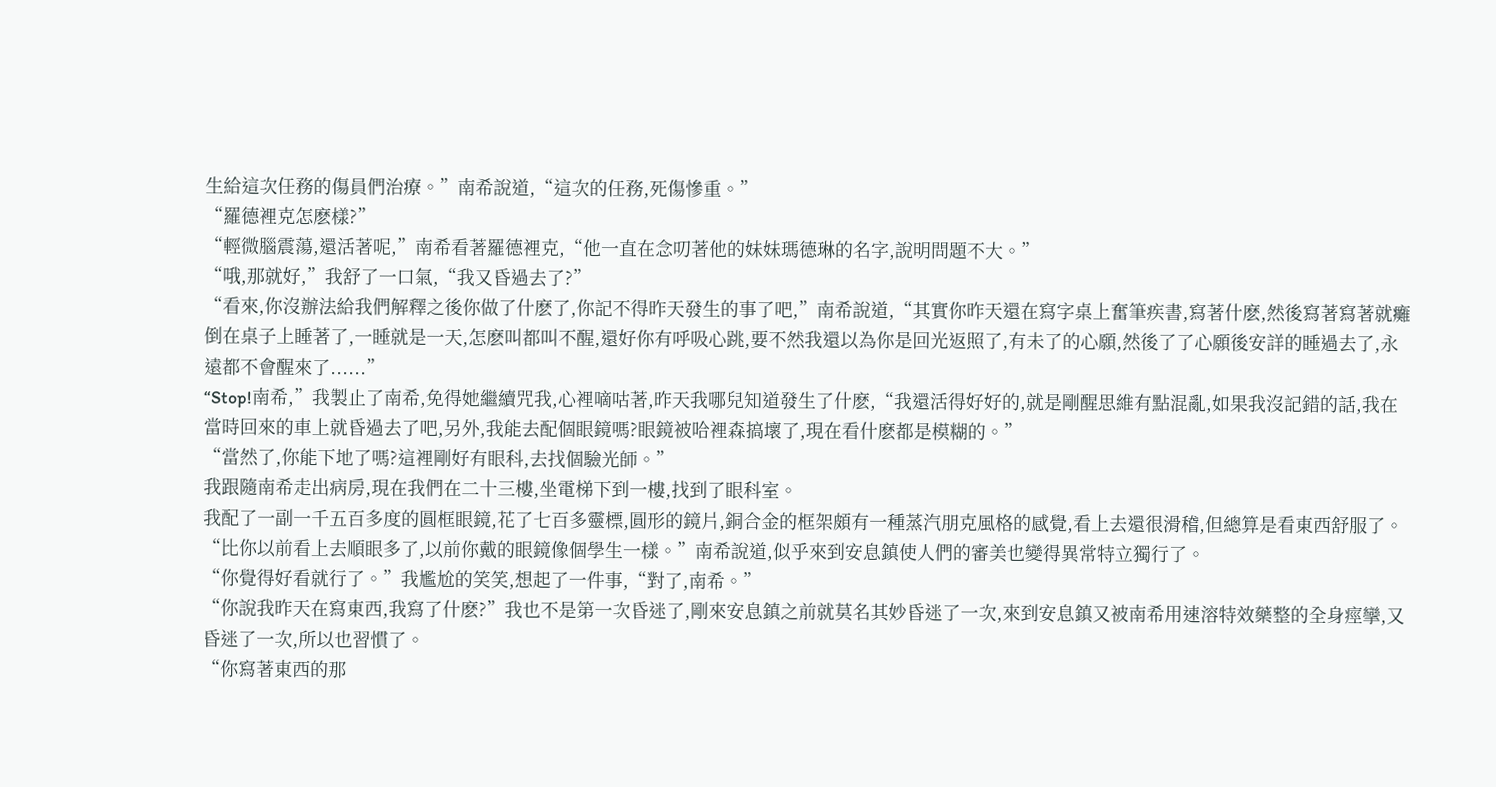生給這次任務的傷員們治療。”南希說道,“這次的任務,死傷慘重。”
“羅德裡克怎麽樣?”
“輕微腦震蕩,還活著呢,”南希看著羅德裡克,“他一直在念叨著他的妹妹瑪德琳的名字,說明問題不大。”
“哦,那就好,”我舒了一口氣,“我又昏過去了?”
“看來,你沒辦法給我們解釋之後你做了什麽了,你記不得昨天發生的事了吧,”南希說道,“其實你昨天還在寫字桌上奮筆疾書,寫著什麽,然後寫著寫著就癱倒在桌子上睡著了,一睡就是一天,怎麽叫都叫不醒,還好你有呼吸心跳,要不然我還以為你是回光返照了,有未了的心願,然後了了心願後安詳的睡過去了,永遠都不會醒來了......”
“Stop!南希,”我製止了南希,免得她繼續咒我,心裡嘀咕著,昨天我哪兒知道發生了什麽,“我還活得好好的,就是剛醒思維有點混亂,如果我沒記錯的話,我在當時回來的車上就昏過去了吧,另外,我能去配個眼鏡嗎?眼鏡被哈裡森搞壞了,現在看什麽都是模糊的。”
“當然了,你能下地了嗎?這裡剛好有眼科,去找個驗光師。”
我跟隨南希走出病房,現在我們在二十三樓,坐電梯下到一樓,找到了眼科室。
我配了一副一千五百多度的圓框眼鏡,花了七百多靈標,圓形的鏡片,銅合金的框架頗有一種蒸汽朋克風格的感覺,看上去還很滑稽,但總算是看東西舒服了。
“比你以前看上去順眼多了,以前你戴的眼鏡像個學生一樣。”南希說道,似乎來到安息鎮使人們的審美也變得異常特立獨行了。
“你覺得好看就行了。”我尷尬的笑笑,想起了一件事,“對了,南希。”
“你說我昨天在寫東西,我寫了什麽?”我也不是第一次昏迷了,剛來安息鎮之前就莫名其妙昏迷了一次,來到安息鎮又被南希用速溶特效藥整的全身痙攣,又昏迷了一次,所以也習慣了。
“你寫著東西的那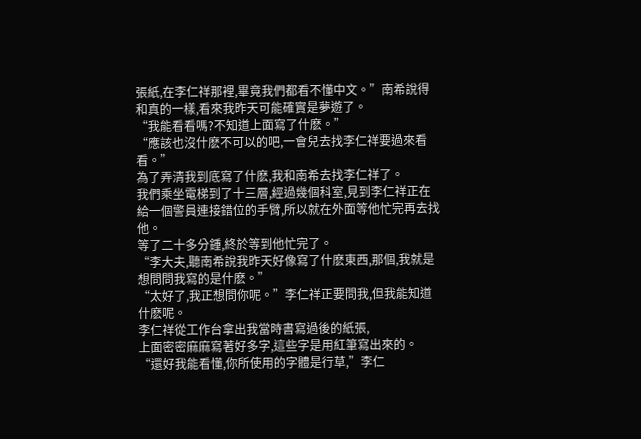張紙,在李仁祥那裡,畢竟我們都看不懂中文。”南希說得和真的一樣,看來我昨天可能確實是夢遊了。
“我能看看嗎?不知道上面寫了什麽。”
“應該也沒什麽不可以的吧,一會兒去找李仁祥要過來看看。”
為了弄清我到底寫了什麽,我和南希去找李仁祥了。
我們乘坐電梯到了十三層,經過幾個科室,見到李仁祥正在給一個警員連接錯位的手臂,所以就在外面等他忙完再去找他。
等了二十多分鍾,終於等到他忙完了。
“李大夫,聽南希說我昨天好像寫了什麽東西,那個,我就是想問問我寫的是什麽。”
“太好了,我正想問你呢。”李仁祥正要問我,但我能知道什麽呢。
李仁祥從工作台拿出我當時書寫過後的紙張,
上面密密麻麻寫著好多字,這些字是用紅筆寫出來的。 “還好我能看懂,你所使用的字體是行草,”李仁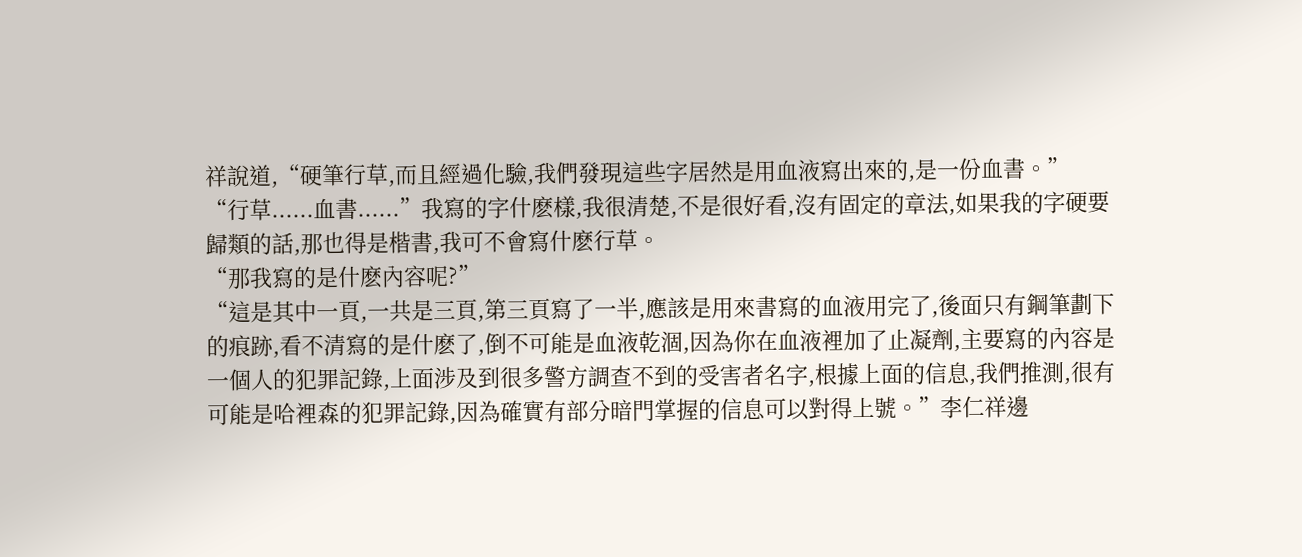祥說道,“硬筆行草,而且經過化驗,我們發現這些字居然是用血液寫出來的,是一份血書。”
“行草......血書......”我寫的字什麽樣,我很清楚,不是很好看,沒有固定的章法,如果我的字硬要歸類的話,那也得是楷書,我可不會寫什麽行草。
“那我寫的是什麽內容呢?”
“這是其中一頁,一共是三頁,第三頁寫了一半,應該是用來書寫的血液用完了,後面只有鋼筆劃下的痕跡,看不清寫的是什麽了,倒不可能是血液乾涸,因為你在血液裡加了止凝劑,主要寫的內容是一個人的犯罪記錄,上面涉及到很多警方調查不到的受害者名字,根據上面的信息,我們推測,很有可能是哈裡森的犯罪記錄,因為確實有部分暗門掌握的信息可以對得上號。”李仁祥邊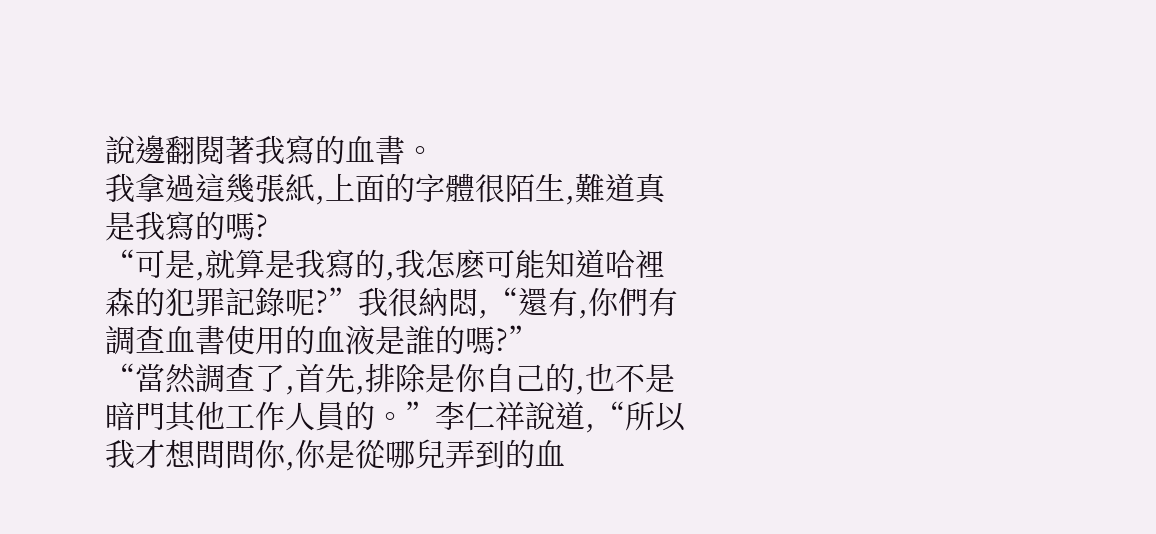說邊翻閱著我寫的血書。
我拿過這幾張紙,上面的字體很陌生,難道真是我寫的嗎?
“可是,就算是我寫的,我怎麽可能知道哈裡森的犯罪記錄呢?”我很納悶,“還有,你們有調查血書使用的血液是誰的嗎?”
“當然調查了,首先,排除是你自己的,也不是暗門其他工作人員的。”李仁祥說道,“所以我才想問問你,你是從哪兒弄到的血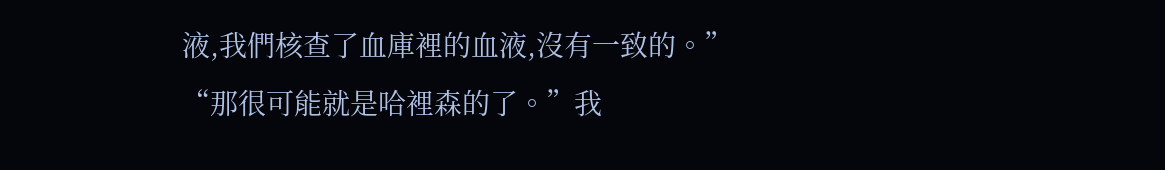液,我們核查了血庫裡的血液,沒有一致的。”
“那很可能就是哈裡森的了。”我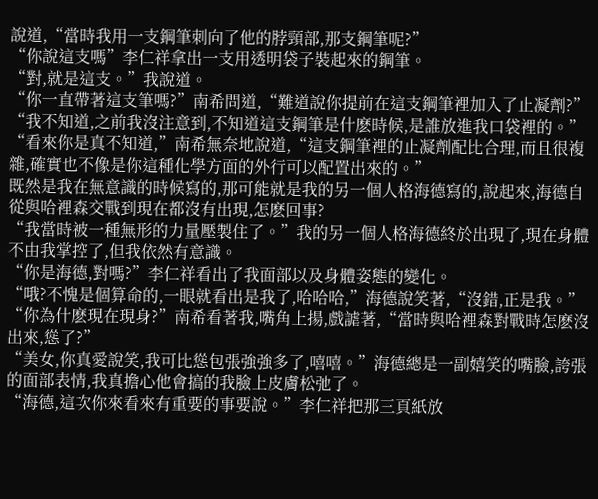說道,“當時我用一支鋼筆刺向了他的脖頸部,那支鋼筆呢?”
“你說這支嗎”李仁祥拿出一支用透明袋子裝起來的鋼筆。
“對,就是這支。”我說道。
“你一直帶著這支筆嗎?”南希問道,“難道說你提前在這支鋼筆裡加入了止凝劑?”
“我不知道,之前我沒注意到,不知道這支鋼筆是什麽時候,是誰放進我口袋裡的。”
“看來你是真不知道,”南希無奈地說道,“這支鋼筆裡的止凝劑配比合理,而且很複雜,確實也不像是你這種化學方面的外行可以配置出來的。”
既然是我在無意識的時候寫的,那可能就是我的另一個人格海德寫的,說起來,海德自從與哈裡森交戰到現在都沒有出現,怎麽回事?
“我當時被一種無形的力量壓製住了。”我的另一個人格海德終於出現了,現在身體不由我掌控了,但我依然有意識。
“你是海德,對嗎?”李仁祥看出了我面部以及身體姿態的變化。
“哦?不愧是個算命的,一眼就看出是我了,哈哈哈,”海德說笑著,“沒錯,正是我。”
“你為什麽現在現身?”南希看著我,嘴角上揚,戲謔著,“當時與哈裡森對戰時怎麽沒出來,慫了?”
“美女,你真愛說笑,我可比慫包張強強多了,嘻嘻。”海德總是一副嬉笑的嘴臉,誇張的面部表情,我真擔心他會搞的我臉上皮膚松弛了。
“海德,這次你來看來有重要的事要說。”李仁祥把那三頁紙放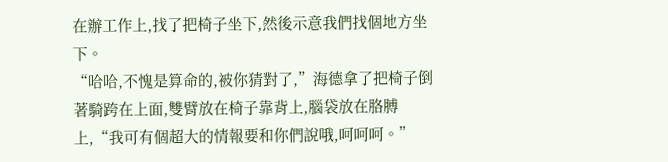在辦工作上,找了把椅子坐下,然後示意我們找個地方坐下。
“哈哈,不愧是算命的,被你猜對了,”海德拿了把椅子倒著騎跨在上面,雙臂放在椅子靠背上,腦袋放在胳膊上,“我可有個超大的情報要和你們說哦,呵呵呵。”